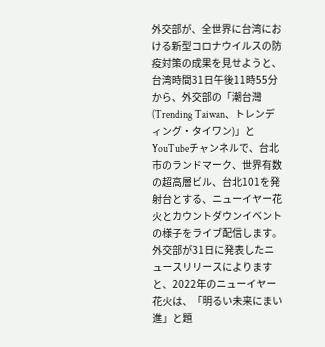外交部が、全世界に台湾における新型コロナウイルスの防疫対策の成果を見せようと、台湾時間31日午後11時55分から、外交部の「潮台灣(Trending Taiwan、トレンディング・タイワン)」とYouTubeチャンネルで、台北市のランドマーク、世界有数の超高層ビル、台北101を発射台とする、ニューイヤー花火とカウントダウンイベントの様子をライブ配信します。
外交部が31日に発表したニュースリリースによりますと、2022年のニューイヤー花火は、「明るい未来にまい進」と題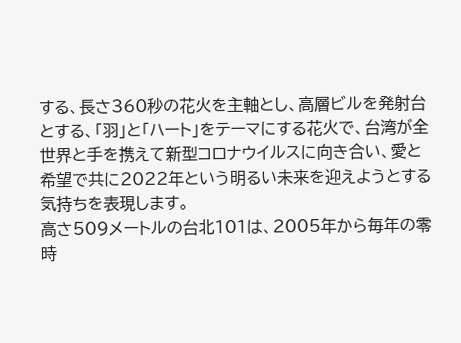する、長さ360秒の花火を主軸とし、高層ビルを発射台とする、「羽」と「ハート」をテーマにする花火で、台湾が全世界と手を携えて新型コロナウイルスに向き合い、愛と希望で共に2022年という明るい未来を迎えようとする気持ちを表現します。
高さ509メートルの台北101は、2005年から毎年の零時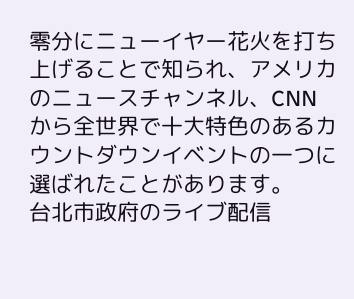零分にニューイヤー花火を打ち上げることで知られ、アメリカのニュースチャンネル、CNNから全世界で十大特色のあるカウントダウンイベントの一つに選ばれたことがあります。
台北市政府のライブ配信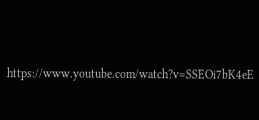https://www.youtube.com/watch?v=SSEOi7bK4eE